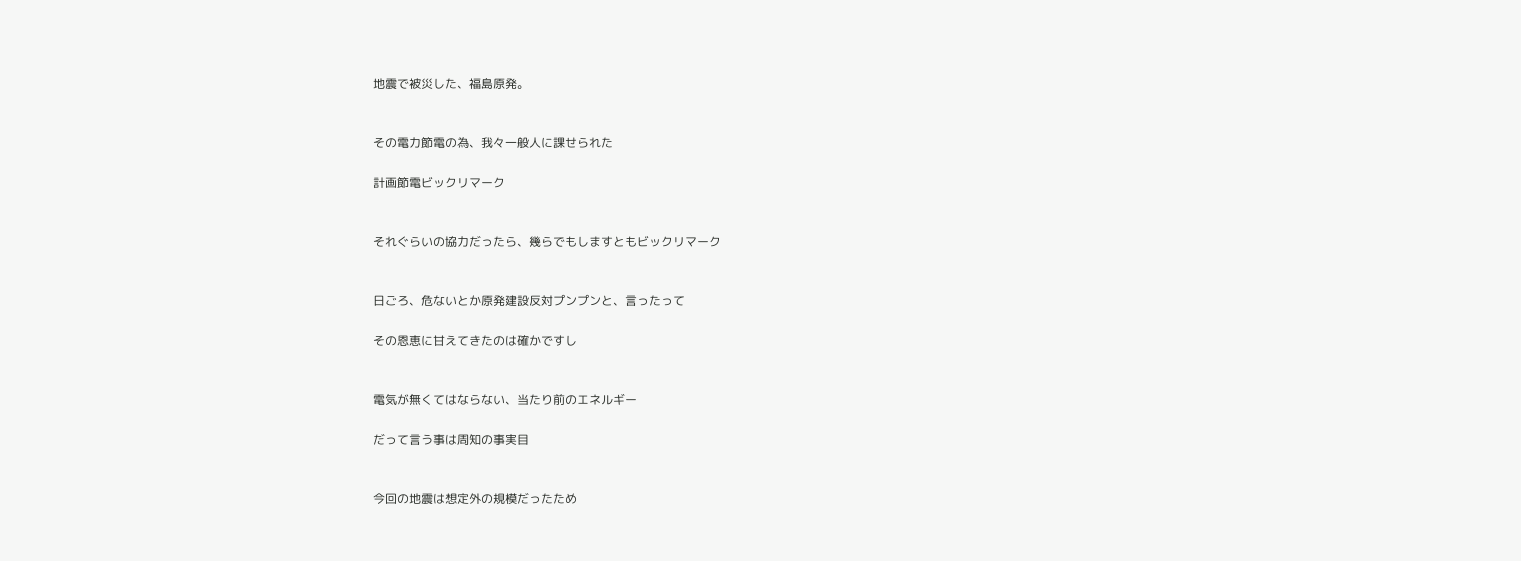地震で被災した、福島原発。


その電力節電の為、我々一般人に課せられた

計画節電ビックリマーク


それぐらいの協力だったら、幾らでもしますともビックリマーク


日ごろ、危ないとか原発建設反対プンプンと、言ったって

その恩恵に甘えてきたのは確かですし


電気が無くてはならない、当たり前のエネルギー

だって言う事は周知の事実目


今回の地震は想定外の規模だったため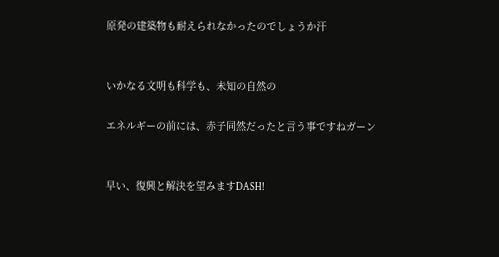原発の建築物も耐えられなかったのでしょうか汗


いかなる文明も科学も、未知の自然の

エネルギーの前には、赤子同然だったと言う事ですねガーン


早い、復興と解決を望みますDASH!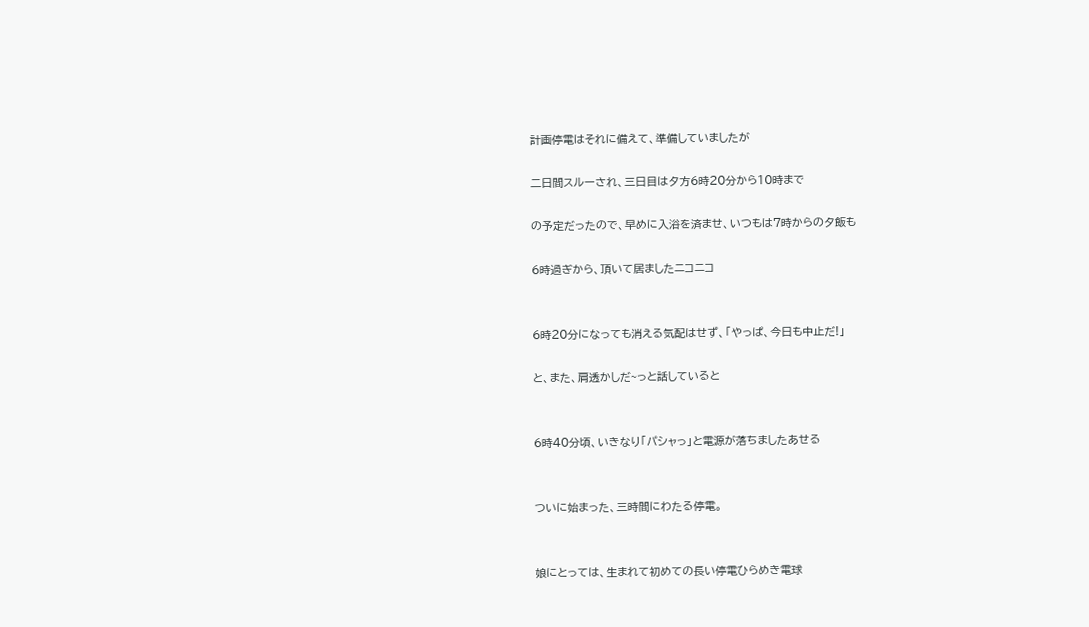計画停電はそれに備えて、準備していましたが

二日間スルーされ、三日目は夕方6時20分から10時まで

の予定だったので、早めに入浴を済ませ、いつもは7時からの夕飯も

6時過ぎから、頂いて居ましたニコニコ


6時20分になっても消える気配はせず、「やっぱ、今日も中止だ!」

と、また、肩透かしだ~っと話していると


6時40分頃、いきなり「パシャっ」と電源が落ちましたあせる


ついに始まった、三時間にわたる停電。


娘にとっては、生まれて初めての長い停電ひらめき電球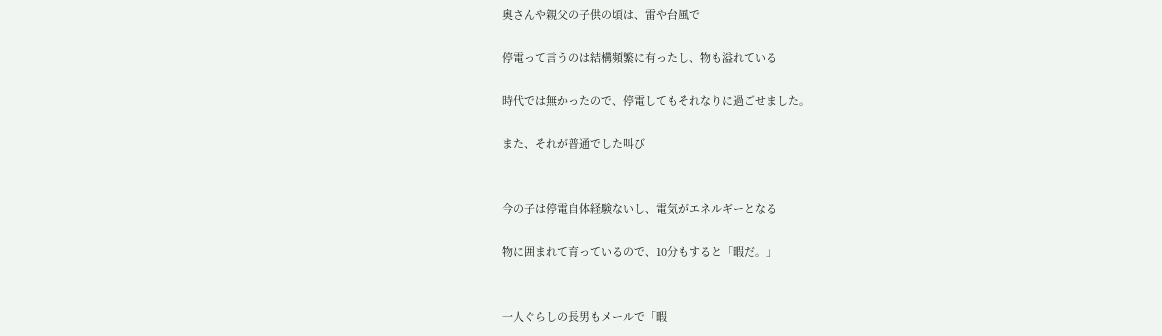奥さんや親父の子供の頃は、雷や台風で

停電って言うのは結構頻繁に有ったし、物も溢れている

時代では無かったので、停電してもそれなりに過ごせました。

また、それが普通でした叫び


今の子は停電自体経験ないし、電気がエネルギーとなる

物に囲まれて育っているので、10分もすると「暇だ。」


一人ぐらしの長男もメールで「暇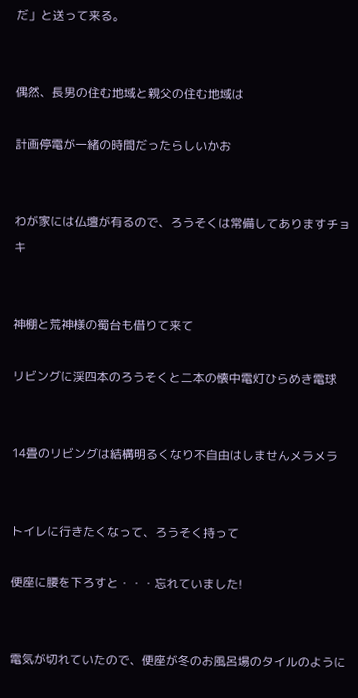だ」と送って来る。


偶然、長男の住む地域と親父の住む地域は

計画停電が一緒の時間だったらしいかお


わが家には仏壇が有るので、ろうそくは常備してありますチョキ


神棚と荒神様の蜀台も借りて来て

リビングに渓四本のろうそくと二本の懐中電灯ひらめき電球


14畳のリビングは結構明るくなり不自由はしませんメラメラ


トイレに行きたくなって、ろうそく持って

便座に腰を下ろすと・・・忘れていました!


電気が切れていたので、便座が冬のお風呂場のタイルのように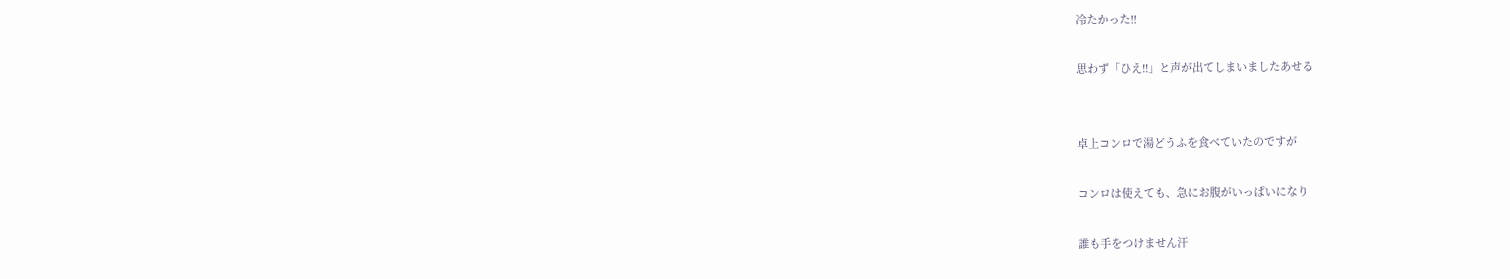冷たかった!!

思わず「ひえ!!」と声が出てしまいましたあせる


卓上コンロで湯どうふを食べていたのですが

コンロは使えても、急にお腹がいっぱいになり

誰も手をつけません汗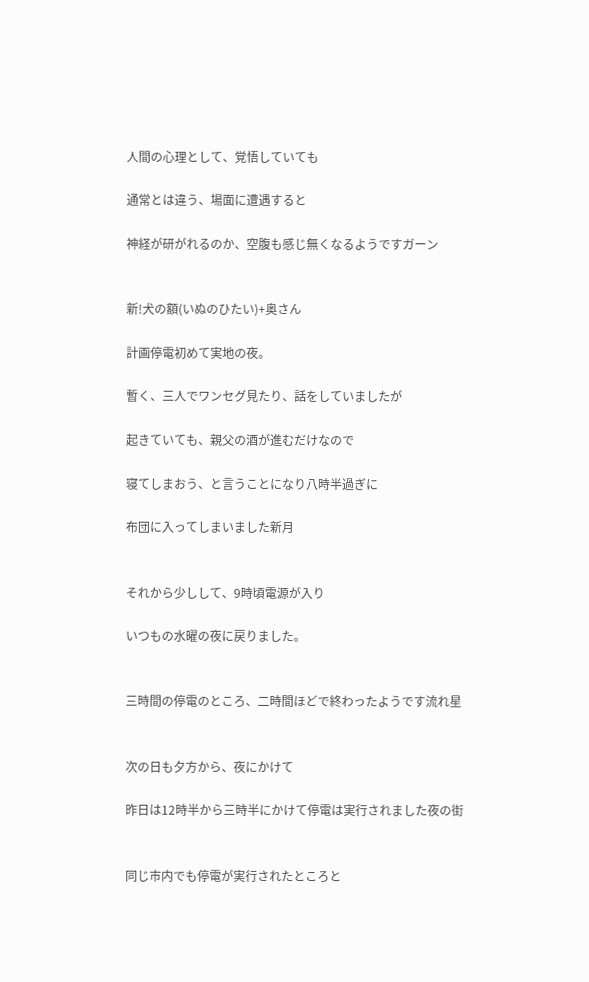人間の心理として、覚悟していても

通常とは違う、場面に遭遇すると

神経が研がれるのか、空腹も感じ無くなるようですガーン


新!犬の額(いぬのひたい)+奥さん

計画停電初めて実地の夜。

暫く、三人でワンセグ見たり、話をしていましたが

起きていても、親父の酒が進むだけなので

寝てしまおう、と言うことになり八時半過ぎに

布団に入ってしまいました新月


それから少しして、9時頃電源が入り

いつもの水曜の夜に戻りました。


三時間の停電のところ、二時間ほどで終わったようです流れ星


次の日も夕方から、夜にかけて

昨日は12時半から三時半にかけて停電は実行されました夜の街


同じ市内でも停電が実行されたところと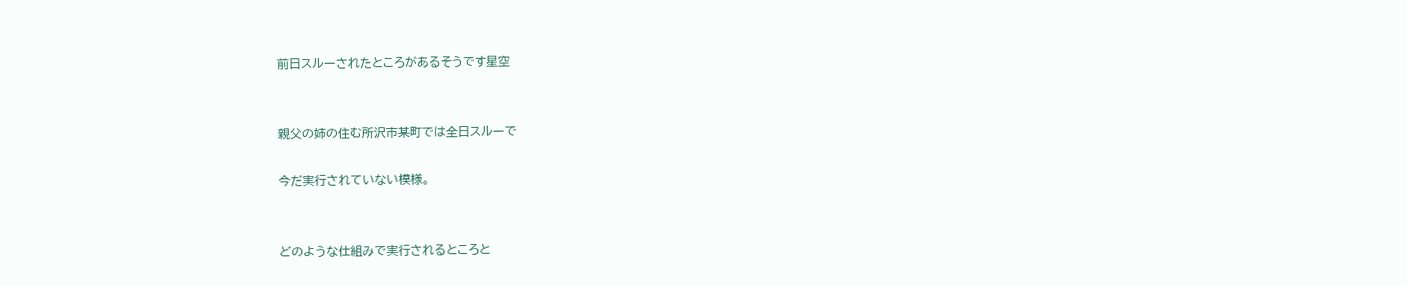前日スルーされたところがあるそうです星空


親父の姉の住む所沢市某町では全日スルーで

今だ実行されていない模様。


どのような仕組みで実行されるところと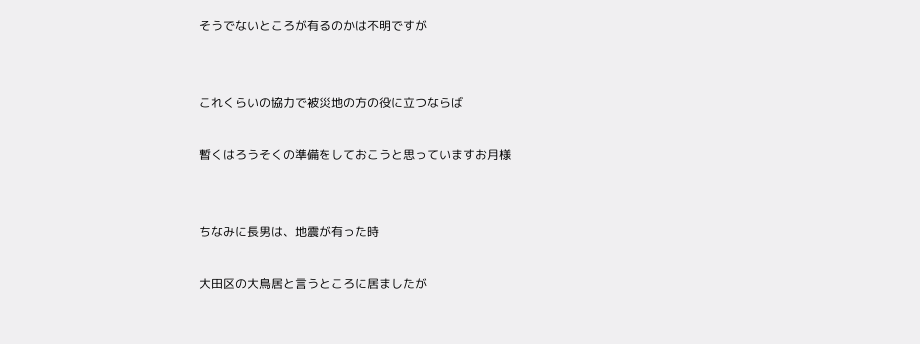そうでないところが有るのかは不明ですが


これくらいの協力で被災地の方の役に立つならば

暫くはろうそくの準備をしておこうと思っていますお月様


ちなみに長男は、地震が有った時

大田区の大鳥居と言うところに居ましたが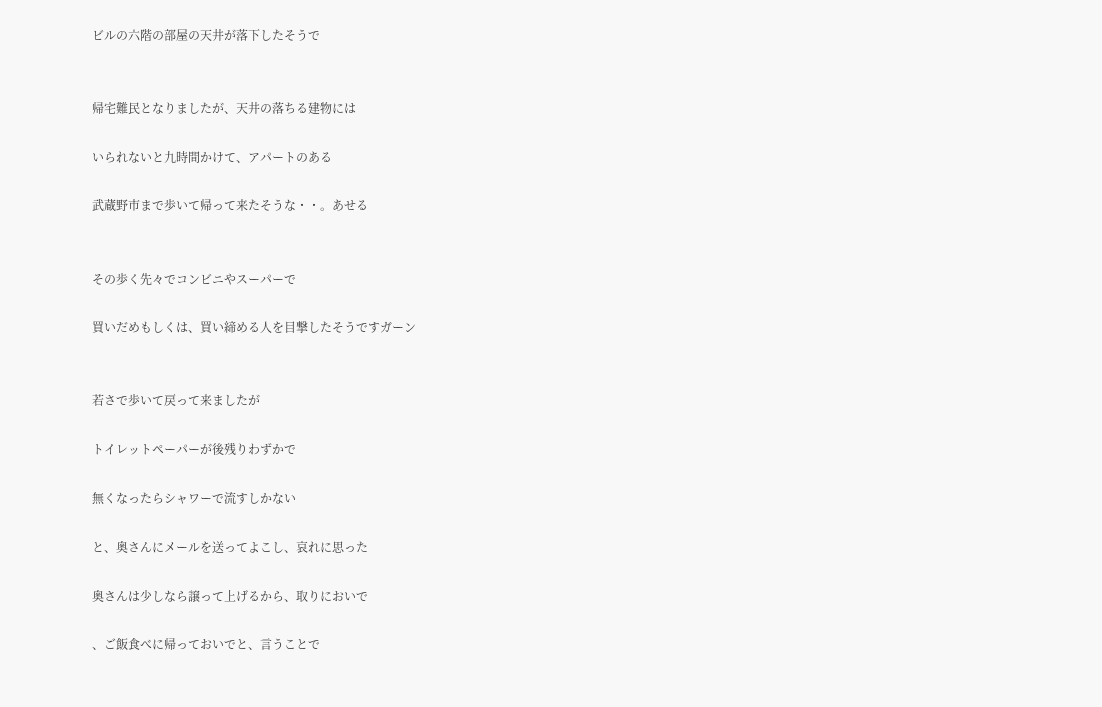ビルの六階の部屋の天井が落下したそうで


帰宅難民となりましたが、天井の落ちる建物には

いられないと九時間かけて、アパートのある

武蔵野市まで歩いて帰って来たそうな・・。あせる


その歩く先々でコンビニやスーパーで

買いだめもしくは、買い締める人を目撃したそうですガーン


若さで歩いて戻って来ましたが

トイレットペーパーが後残りわずかで

無くなったらシャワーで流すしかない

と、奥さんにメールを送ってよこし、哀れに思った

奥さんは少しなら譲って上げるから、取りにおいで

、ご飯食べに帰っておいでと、言うことで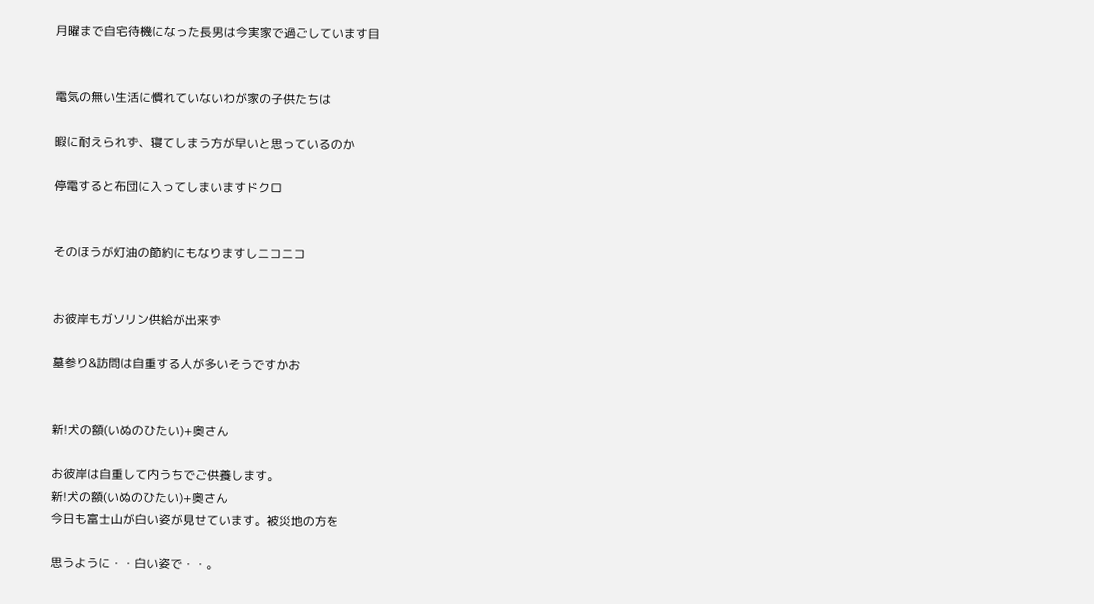月曜まで自宅待機になった長男は今実家で過ごしています目


電気の無い生活に慣れていないわが家の子供たちは

暇に耐えられず、寝てしまう方が早いと思っているのか

停電すると布団に入ってしまいますドクロ


そのほうが灯油の節約にもなりますしニコニコ


お彼岸もガソリン供給が出来ず

墓参り&訪問は自重する人が多いそうですかお


新!犬の額(いぬのひたい)+奥さん

お彼岸は自重して内うちでご供養します。
新!犬の額(いぬのひたい)+奥さん
今日も富士山が白い姿が見せています。被災地の方を

思うように・・白い姿で・・。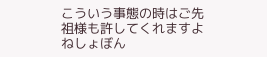こういう事態の時はご先祖様も許してくれますよねしょぼん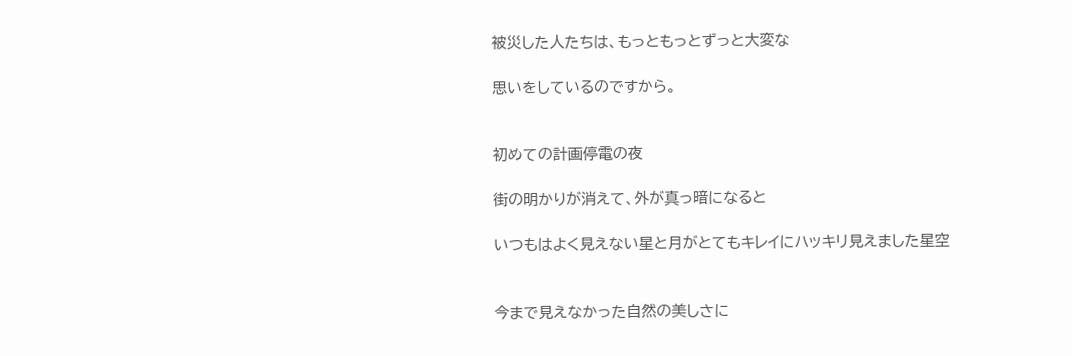被災した人たちは、もっともっとずっと大変な

思いをしているのですから。


初めての計画停電の夜

街の明かりが消えて、外が真っ暗になると

いつもはよく見えない星と月がとてもキレイにハッキリ見えました星空


今まで見えなかった自然の美しさに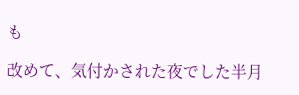も

改めて、気付かされた夜でした半月